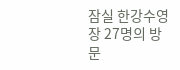잠실 한강수영장 27명의 방문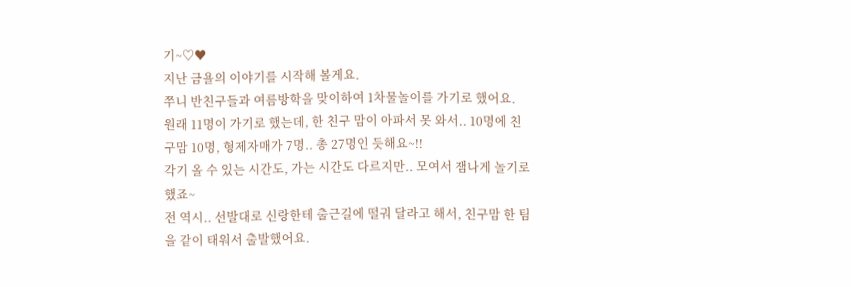기~♡♥
지난 금욜의 이야기를 시작해 볼게요.
쭈니 반친구들과 여름방학을 맞이하여 1차물놀이를 가기로 했어요.
원래 11명이 가기로 했는데, 한 친구 맘이 아파서 못 와서.. 10명에 친구맘 10명, 형제자매가 7명.. 총 27명인 듯해요~!!
각기 올 수 있는 시간도, 가는 시간도 다르지만.. 모여서 잼나게 놀기로 했죠~
전 역시.. 선발대로 신랑한테 출근길에 떨궈 달라고 해서, 친구맘 한 팀을 같이 태워서 출발했어요.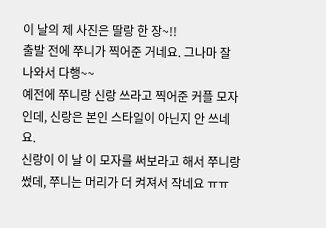이 날의 제 사진은 딸랑 한 장~!!
출발 전에 쭈니가 찍어준 거네요. 그나마 잘 나와서 다행~~
예전에 쭈니랑 신랑 쓰라고 찍어준 커플 모자인데, 신랑은 본인 스타일이 아닌지 안 쓰네요.
신랑이 이 날 이 모자를 써보라고 해서 쭈니랑 썼데, 쭈니는 머리가 더 켜져서 작네요 ㅠㅠ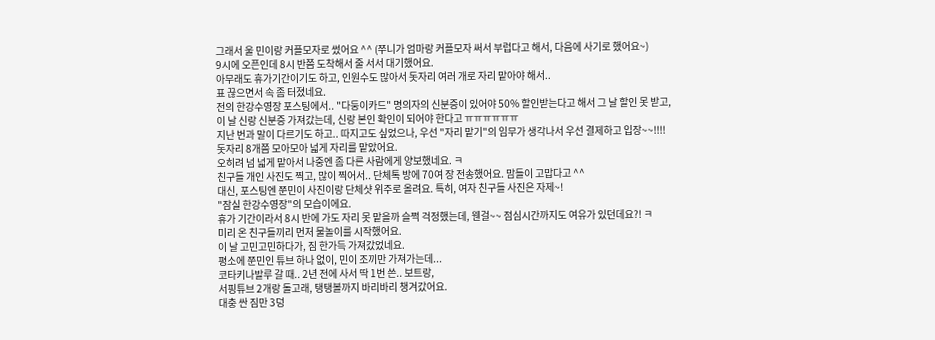그래서 울 민이랑 커플모자로 썼어요 ^^ (쭈니가 엄마랑 커플모자 써서 부럽다고 해서, 다음에 사기로 했어요~)
9시에 오픈인데 8시 반쯤 도착해서 줄 서서 대기했어요.
아무래도 휴가기간이기도 하고, 인원수도 많아서 돗자리 여러 개로 자리 맡아야 해서..
표 끊으면서 속 좀 터졌네요.
전의 한강수영장 포스팅에서.. "다둥이카드" 명의자의 신분증이 있어야 50% 할인받는다고 해서 그 날 할인 못 받고,
이 날 신랑 신분증 가져갔는데, 신랑 본인 확인이 되어야 한다고 ㅠㅠㅠㅠㅠㅠ
지난 번과 말이 다르기도 하고.. 따지고도 싶었으나, 우선 "자리 맡기"의 임무가 생각나서 우선 결제하고 입장~~!!!!
돗자리 8개쯤 모아모아 넓게 자리를 맡았어요.
오히려 넘 넓게 맡아서 나중엔 좀 다른 사람에게 양보했네요. ㅋ
친구들 개인 사진도 찍고, 많이 찍어서.. 단체톡 방에 70여 장 전송했어요. 맘들이 고맙다고 ^^
대신, 포스팅엔 쭌민이 사진이랑 단체샷 위주로 올려요. 특히, 여자 친구들 사진은 자제~!
"잠실 한강수영장"의 모습이에요.
휴가 기간이라서 8시 반에 가도 자리 못 맡을까 슬쩍 걱정했는데, 웬걸~~ 점심시간까지도 여유가 있던데요?! ㅋ
미리 온 친구들끼리 먼저 물놀이를 시작했어요.
이 날 고민고민하다가, 짐 한가득 가져갔었네요.
평소에 쭌민인 튜브 하나 없이, 민이 조끼만 가져가는데...
코타키나발루 갈 때.. 2년 전에 사서 딱 1번 쓴.. 보트랑,
서핑튜브 2개랑 돌고래, 탱탱볼까지 바리바리 챙겨갔어요.
대충 싼 짐만 3덩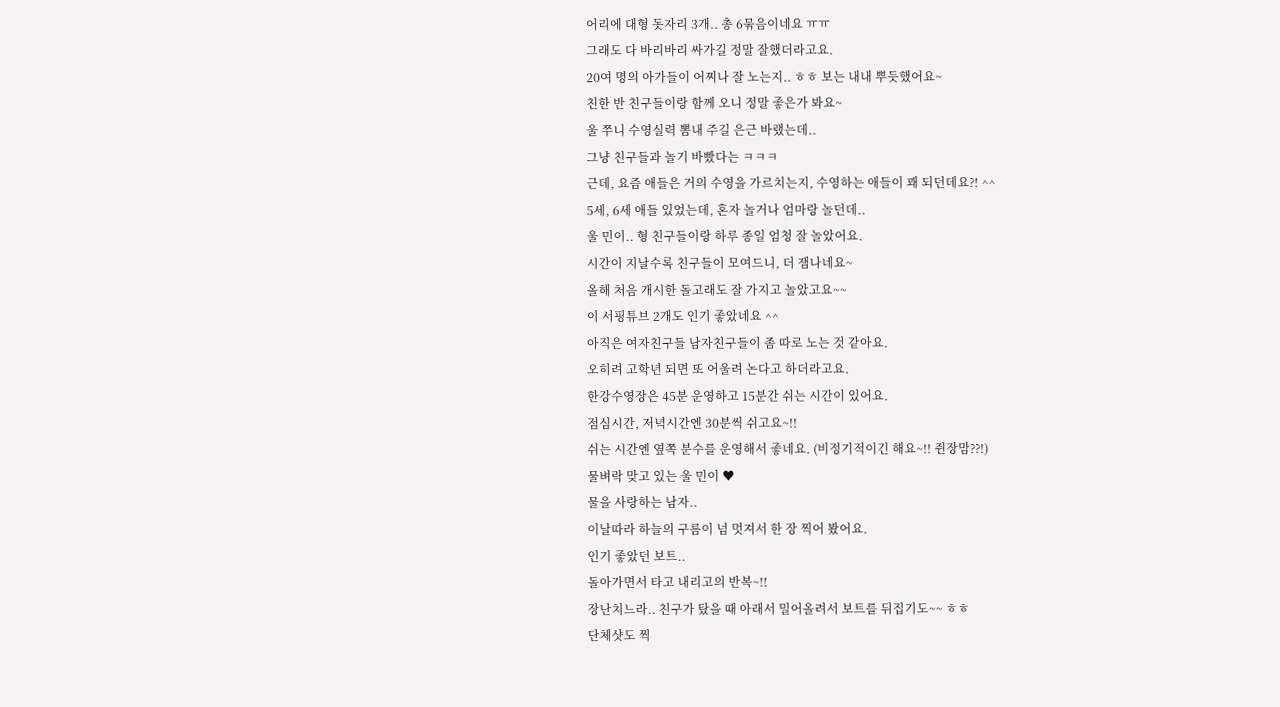어리에 대형 돗자리 3개.. 총 6묶음이네요 ㅠㅠ
그래도 다 바리바리 싸가길 정말 잘했더라고요.
20여 명의 아가들이 어찌나 잘 노는지.. ㅎㅎ 보는 내내 뿌듯했어요~
친한 반 친구들이랑 함께 오니 정말 좋은가 봐요~
울 쭈니 수영실력 뽐내 주길 은근 바랬는데..
그냥 친구들과 놀기 바빴다는 ㅋㅋㅋ
근데, 요즘 애들은 거의 수영을 가르치는지, 수영하는 애들이 꽤 되던데요?! ^^
5세, 6세 애들 있었는데, 혼자 놀거나 엄마랑 놀던데..
울 민이.. 형 친구들이랑 하루 종일 엄청 잘 놀았어요.
시간이 지날수록 친구들이 모여드니, 더 잼나네요~
올해 처음 개시한 돌고래도 잘 가지고 놀았고요~~
이 서핑튜브 2개도 인기 좋았네요 ^^
아직은 여자친구들 남자친구들이 좀 따로 노는 것 같아요.
오히려 고학년 되면 또 어울려 논다고 하더라고요.
한강수영장은 45분 운영하고 15분간 쉬는 시간이 있어요.
점심시간, 저녁시간엔 30분씩 쉬고요~!!
쉬는 시간엔 옆쪽 분수를 운영해서 좋네요. (비정기적이긴 해요~!! 쥔장맘??!)
물벼락 맞고 있는 울 민이 ♥
물을 사랑하는 남자..
이날따라 하늘의 구름이 넘 멋져서 한 장 찍어 봤어요.
인기 좋았던 보트..
돌아가면서 타고 내리고의 반복~!!
장난치느라.. 친구가 탔을 때 아래서 밀어올려서 보트를 뒤집기도~~ ㅎㅎ
단체샷도 찍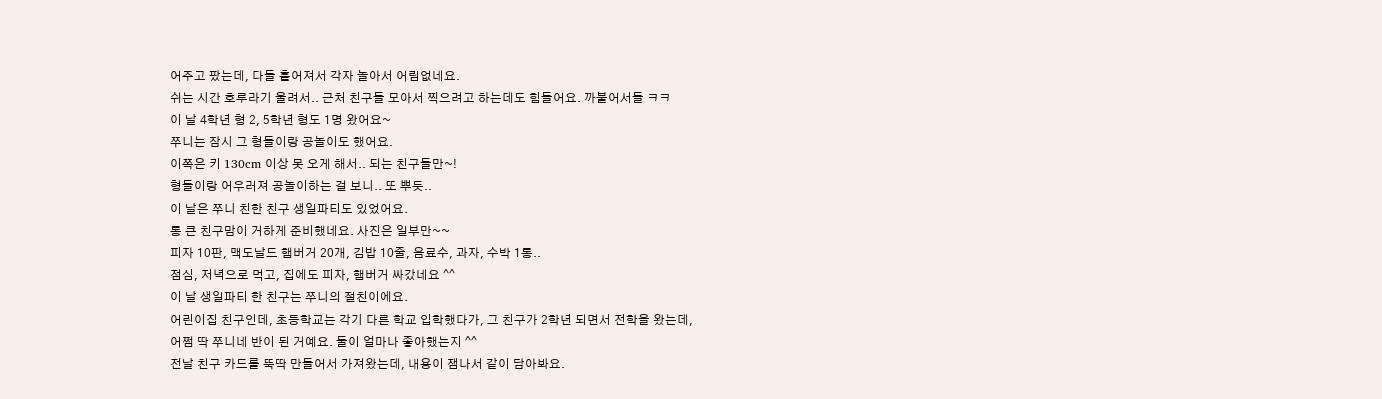어주고 팠는데, 다들 흩어져서 각자 놀아서 어림없네요.
쉬는 시간 호루라기 울려서.. 근처 친구들 모아서 찍으려고 하는데도 힘들어요. 까불어서들 ㅋㅋ
이 날 4학년 형 2, 5학년 형도 1명 왔어요~
쭈니는 잠시 그 형들이랑 공놀이도 했어요.
이쪽은 키 130cm 이상 못 오게 해서.. 되는 친구들만~!
형들이랑 어우러져 공놀이하는 걸 보니.. 또 뿌듯..
이 날은 쭈니 친한 친구 생일파티도 있었어요.
통 큰 친구맘이 거하게 준비했네요. 사진은 일부만~~
피자 10판, 맥도날드 햄버거 20개, 김밥 10줄, 음료수, 과자, 수박 1통..
점심, 저녁으로 먹고, 집에도 피자, 햄버거 싸갔네요 ^^
이 날 생일파티 한 친구는 쭈니의 절친이에요.
어린이집 친구인데, 초등학교는 각기 다른 학교 입학했다가, 그 친구가 2학년 되면서 전학을 왔는데,
어쩜 딱 쭈니네 반이 된 거예요. 둘이 얼마나 좋아했는지 ^^
전날 친구 카드를 뚝딱 만들어서 가져왔는데, 내용이 잼나서 같이 담아봐요.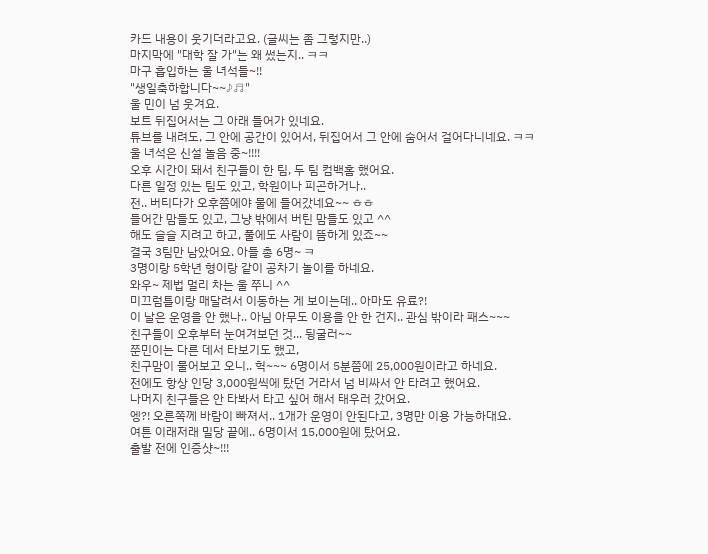카드 내용이 웃기더라고요. (글씨는 좀 그렇지만..)
마지막에 "대학 잘 가"는 왜 썼는지.. ㅋㅋ
마구 흡입하는 울 녀석들~!!
"생일축하합니다~~♪♬"
울 민이 넘 웃겨요.
보트 뒤집어서는 그 아래 들어가 있네요.
튜브를 내려도, 그 안에 공간이 있어서, 뒤집어서 그 안에 숨어서 걸어다니네요. ㅋㅋ
울 녀석은 신설 놀음 중~!!!!
오후 시간이 돼서 친구들이 한 팀, 두 팀 컴백홈 했어요.
다른 일정 있는 팀도 있고, 학원이나 피곤하거나..
전.. 버티다가 오후쯤에야 물에 들어갔네요~~ ㅎㅎ
들어간 맘들도 있고, 그냥 밖에서 버틴 맘들도 있고 ^^
해도 슬슬 지려고 하고, 풀에도 사람이 뜸하게 있죠~~
결국 3팀만 남았어요. 아들 총 6명~ ㅋ
3명이랑 5학년 형이랑 같이 공차기 놀이를 하네요.
와우~ 제법 멀리 차는 울 쭈니 ^^
미끄럼틀이랑 매달려서 이동하는 게 보이는데.. 아마도 유료?!
이 날은 운영을 안 했나.. 아님 아무도 이용을 안 한 건지.. 관심 밖이라 패스~~~
친구들이 오후부터 눈여겨보던 것... 뒹굴러~~
쭌민이는 다른 데서 타보기도 했고,
친구맘이 물어보고 오니.. 헉~~~ 6명이서 5분쯤에 25,000원이라고 하네요.
전에도 항상 인당 3,000원씩에 탔던 거라서 넘 비싸서 안 타려고 했어요.
나머지 친구들은 안 타봐서 타고 싶어 해서 태우러 갔어요.
엥?! 오른쪽께 바람이 빠져서.. 1개가 운영이 안된다고, 3명만 이용 가능하대요.
여튼 이래저래 밀당 끝에.. 6명이서 15,000원에 탔어요.
출발 전에 인증샷~!!!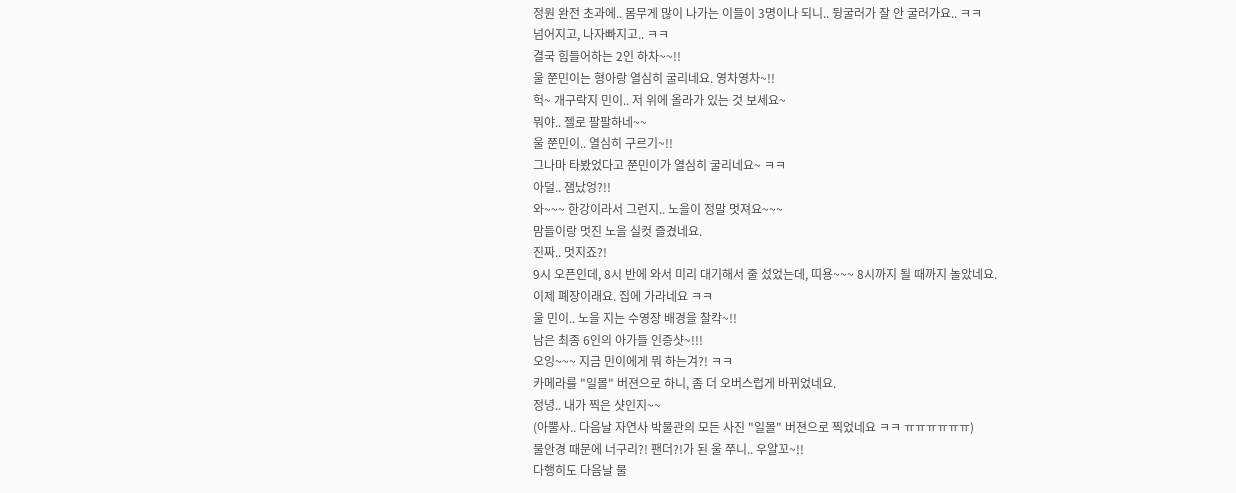정원 완전 초과에.. 몸무게 많이 나가는 이들이 3명이나 되니.. 뒹굴러가 잘 안 굴러가요.. ㅋㅋ
넘어지고, 나자빠지고.. ㅋㅋ
결국 힘들어하는 2인 하차~~!!
울 쭌민이는 형아랑 열심히 굴리네요. 영차영차~!!
헉~ 개구락지 민이.. 저 위에 올라가 있는 것 보세요~
뭐야.. 젤로 팔팔하네~~
울 쭌민이.. 열심히 구르기~!!
그나마 타봤었다고 쭌민이가 열심히 굴리네요~ ㅋㅋ
아덜.. 잼났엉?!!
와~~~ 한강이라서 그런지.. 노을이 정말 멋져요~~~
맘들이랑 멋진 노을 실컷 즐겼네요.
진짜.. 멋지죠?!
9시 오픈인데, 8시 반에 와서 미리 대기해서 줄 섰었는데, 띠용~~~ 8시까지 될 때까지 놀았네요.
이제 폐장이래요. 집에 가라네요 ㅋㅋ
울 민이.. 노을 지는 수영장 배경을 찰칵~!!
남은 최종 6인의 아가들 인증샷~!!!
오잉~~~ 지금 민이에게 뭐 하는겨?! ㅋㅋ
카메라를 "일몰" 버젼으로 하니, 좀 더 오버스럽게 바뀌었네요.
정녕.. 내가 찍은 샷인지~~
(아뿔사.. 다음날 자연사 박물관의 모든 사진 "일몰" 버젼으로 찍었네요 ㅋㅋ ㅠㅠㅠㅠㅠㅠ)
물안경 때문에 너구리?! 팬더?!가 된 울 쭈니.. 우얄꼬~!!
다행히도 다음날 물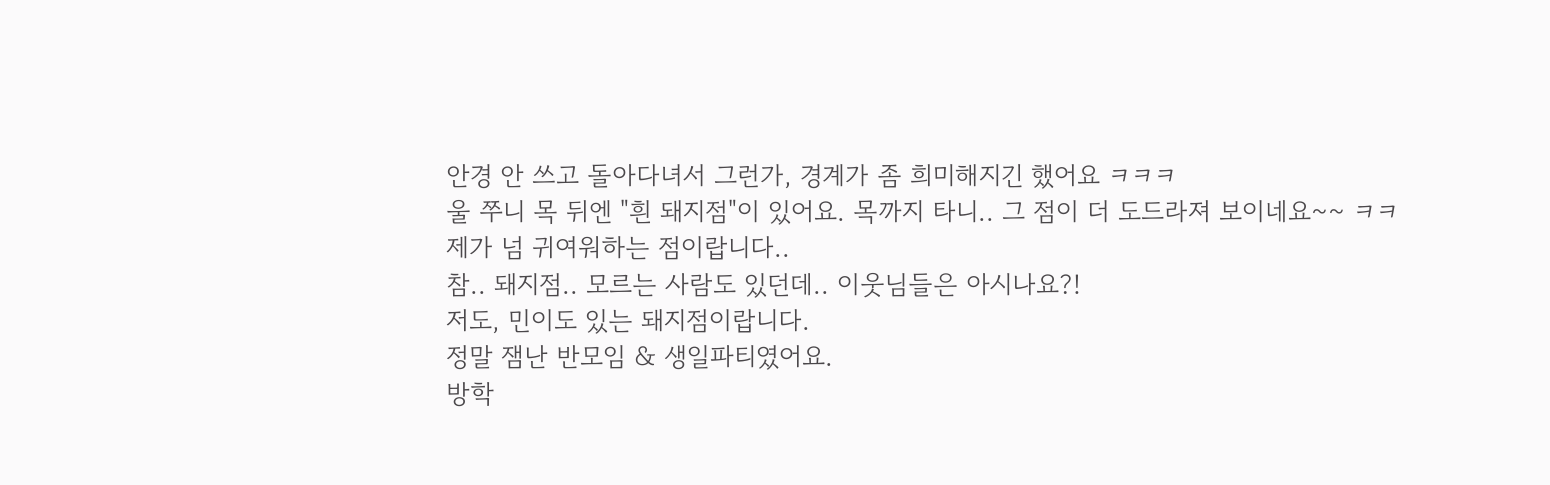안경 안 쓰고 돌아다녀서 그런가, 경계가 좀 희미해지긴 했어요 ㅋㅋㅋ
울 쭈니 목 뒤엔 "흰 돼지점"이 있어요. 목까지 타니.. 그 점이 더 도드라져 보이네요~~ ㅋㅋ
제가 넘 귀여워하는 점이랍니다..
참.. 돼지점.. 모르는 사람도 있던데.. 이웃님들은 아시나요?!
저도, 민이도 있는 돼지점이랍니다.
정말 잼난 반모임 & 생일파티였어요.
방학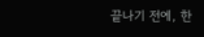끝나기 전에, 한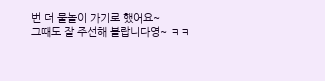번 더 물놀이 가기로 했어요~
그때도 잘 주선해 볼랍니다영~ ㅋㅋ